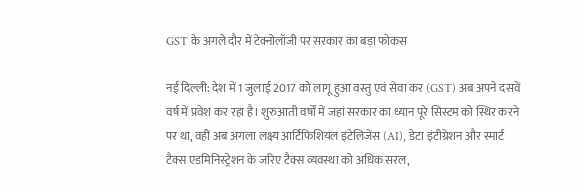GST के अगले दौर में टेक्नोलॉजी पर सरकार का बड़ा फोकस

नई दिल्ली: देश में 1 जुलाई 2017 को लागू हुआ वस्तु एवं सेवा कर (GST) अब अपने दसवें वर्ष में प्रवेश कर रहा है। शुरुआती वर्षों में जहां सरकार का ध्यान पूरे सिस्टम को स्थिर करने पर था, वहीं अब अगला लक्ष्य आर्टिफिशियल इंटेलिजेंस (AI), डेटा इंटीग्रेशन और स्मार्ट टैक्स एडमिनिस्ट्रेशन के जरिए टैक्स व्यवस्था को अधिक सरल,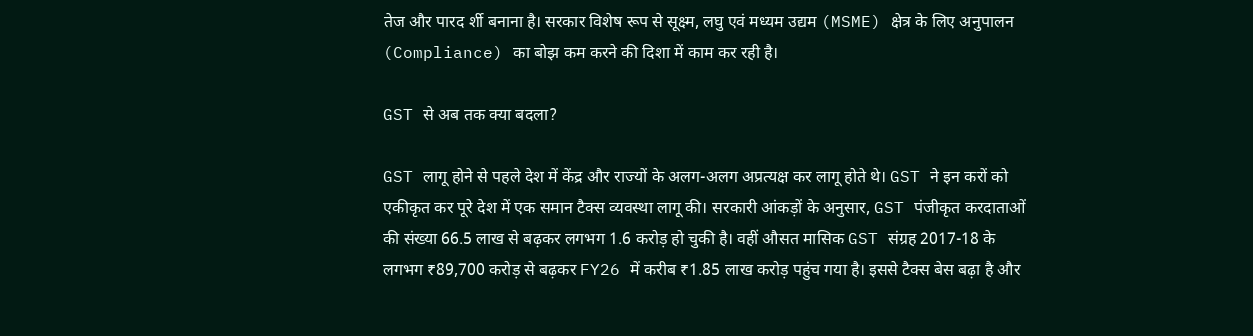तेज और पारद र्शी बनाना है। सरकार विशेष रूप से सूक्ष्म, लघु एवं मध्यम उद्यम (MSME) क्षेत्र के लिए अनुपालन (Compliance) का बोझ कम करने की दिशा में काम कर रही है।

GST से अब तक क्या बदला?

GST लागू होने से पहले देश में केंद्र और राज्यों के अलग-अलग अप्रत्यक्ष कर लागू होते थे। GST ने इन करों को एकीकृत कर पूरे देश में एक समान टैक्स व्यवस्था लागू की। सरकारी आंकड़ों के अनुसार, GST पंजीकृत करदाताओं की संख्या 66.5 लाख से बढ़कर लगभग 1.6 करोड़ हो चुकी है। वहीं औसत मासिक GST संग्रह 2017-18 के लगभग ₹89,700 करोड़ से बढ़कर FY26 में करीब ₹1.85 लाख करोड़ पहुंच गया है। इससे टैक्स बेस बढ़ा है और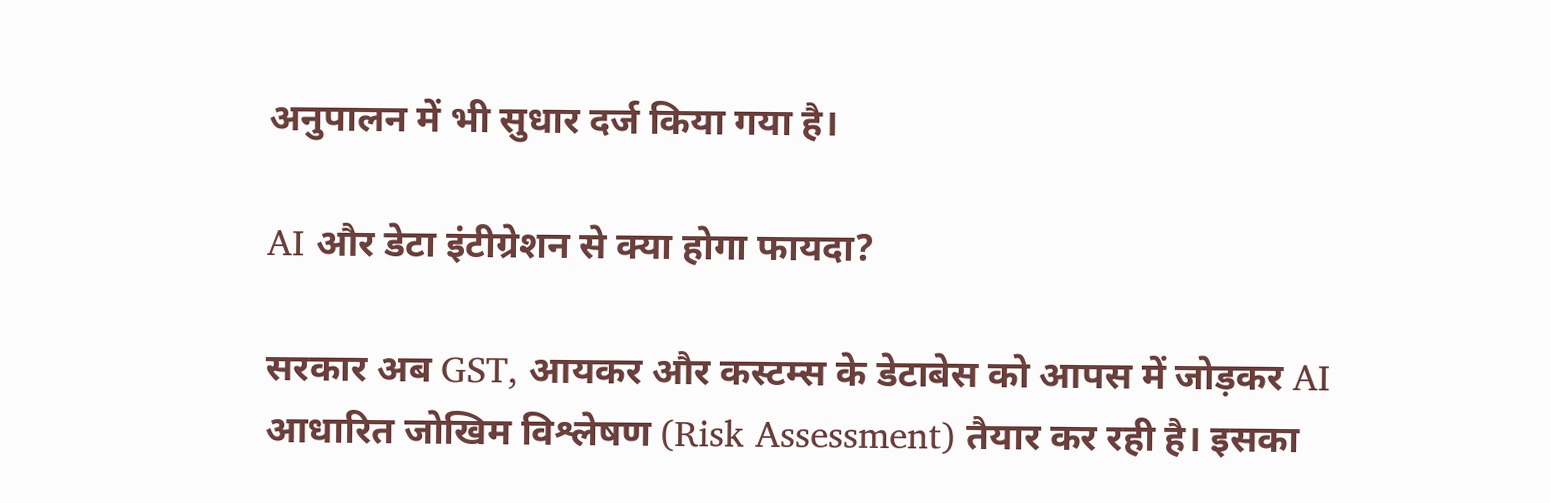अनुपालन में भी सुधार दर्ज किया गया है।

AI और डेटा इंटीग्रेशन से क्या होगा फायदा?

सरकार अब GST, आयकर और कस्टम्स के डेटाबेस को आपस में जोड़कर AI आधारित जोखिम विश्लेषण (Risk Assessment) तैयार कर रही है। इसका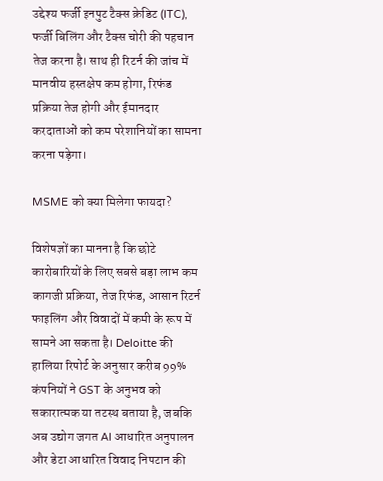उद्देश्य फर्जी इनपुट टैक्स क्रेडिट (ITC), फर्जी बिलिंग और टैक्स चोरी की पहचान तेज करना है। साथ ही रिटर्न की जांच में मानवीय हस्तक्षेप कम होगा, रिफंड प्रक्रिया तेज होगी और ईमानदार करदाताओं को कम परेशानियों का सामना करना पड़ेगा।

MSME को क्या मिलेगा फायदा?

विशेषज्ञों का मानना है कि छोटे कारोबारियों के लिए सबसे बड़ा लाभ कम कागजी प्रक्रिया, तेज रिफंड, आसान रिटर्न फाइलिंग और विवादों में कमी के रूप में सामने आ सकता है। Deloitte की हालिया रिपोर्ट के अनुसार करीब 99% कंपनियों ने GST के अनुभव को सकारात्मक या तटस्थ बताया है, जबकि अब उद्योग जगत AI आधारित अनुपालन और डेटा आधारित विवाद निपटान की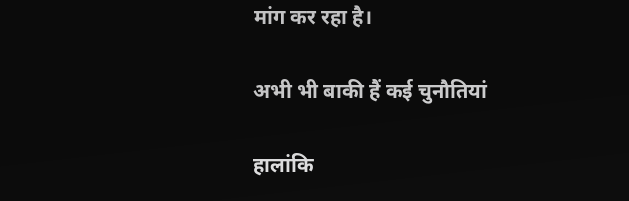मांग कर रहा है।

अभी भी बाकी हैं कई चुनौतियां

हालांकि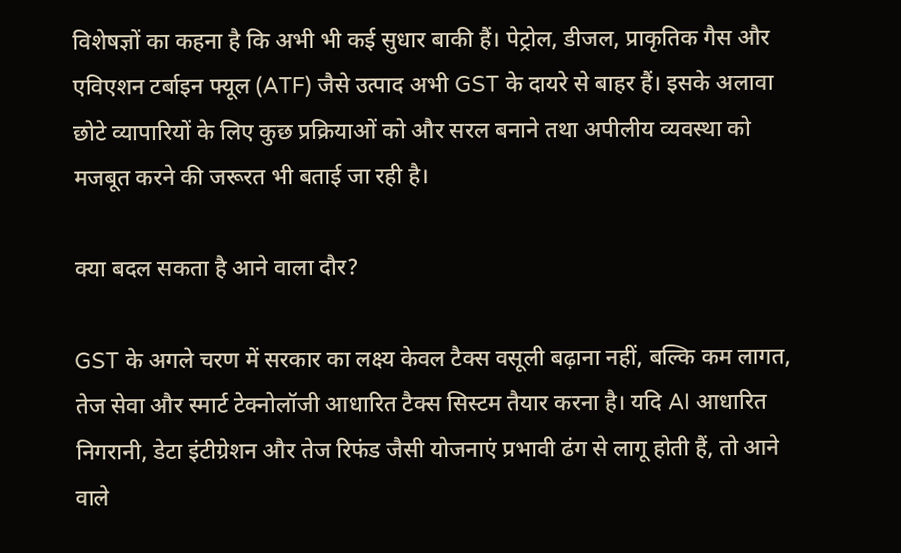विशेषज्ञों का कहना है कि अभी भी कई सुधार बाकी हैं। पेट्रोल, डीजल, प्राकृतिक गैस और एविएशन टर्बाइन फ्यूल (ATF) जैसे उत्पाद अभी GST के दायरे से बाहर हैं। इसके अलावा छोटे व्यापारियों के लिए कुछ प्रक्रियाओं को और सरल बनाने तथा अपीलीय व्यवस्था को मजबूत करने की जरूरत भी बताई जा रही है।

क्या बदल सकता है आने वाला दौर?

GST के अगले चरण में सरकार का लक्ष्य केवल टैक्स वसूली बढ़ाना नहीं, बल्कि कम लागत, तेज सेवा और स्मार्ट टेक्नोलॉजी आधारित टैक्स सिस्टम तैयार करना है। यदि AI आधारित निगरानी, डेटा इंटीग्रेशन और तेज रिफंड जैसी योजनाएं प्रभावी ढंग से लागू होती हैं, तो आने वाले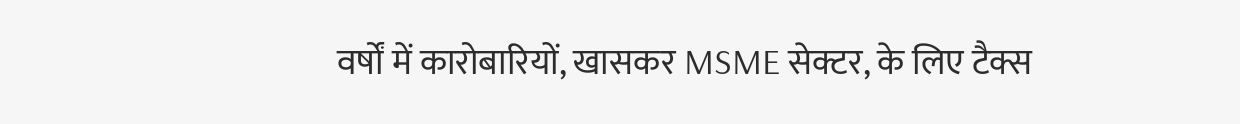वर्षों में कारोबारियों, खासकर MSME सेक्टर, के लिए टैक्स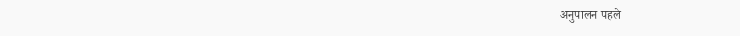अनुपालन पहले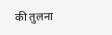की तुलना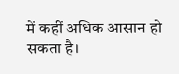में कहीं अधिक आसान हो सकता है।